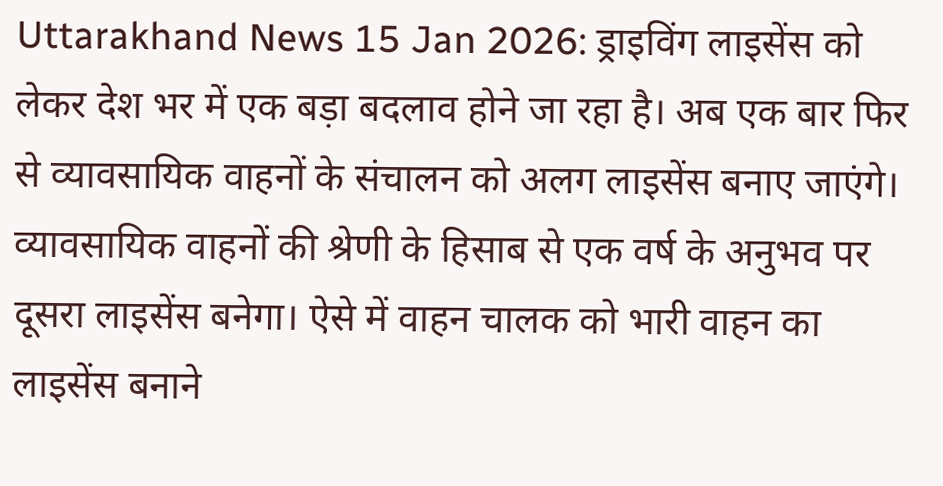Uttarakhand News 15 Jan 2026: ड्राइविंग लाइसेंस को लेकर देश भर में एक बड़ा बदलाव होने जा रहा है। अब एक बार फिर से व्यावसायिक वाहनों के संचालन को अलग लाइसेंस बनाए जाएंगे। व्यावसायिक वाहनों की श्रेणी के हिसाब से एक वर्ष के अनुभव पर दूसरा लाइसेंस बनेगा। ऐसे में वाहन चालक को भारी वाहन का लाइसेंस बनाने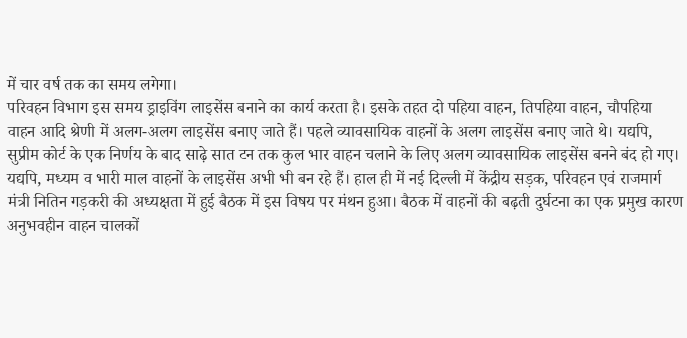में चार वर्ष तक का समय लगेगा।
परिवहन विभाग इस समय ड्राइविंग लाइसेंस बनाने का कार्य करता है। इसके तहत दो पहिया वाहन, तिपहिया वाहन, चौपहिया वाहन आदि श्रेणी में अलग-अलग लाइसेंस बनाए जाते हैं। पहले व्यावसायिक वाहनों के अलग लाइसेंस बनाए जाते थे। यद्यपि, सुप्रीम कोर्ट के एक निर्णय के बाद साढ़े सात टन तक कुल भार वाहन चलाने के लिए अलग व्यावसायिक लाइसेंस बनने बंद हो गए।
यद्यपि, मध्यम व भारी माल वाहनों के लाइसेंस अभी भी बन रहे हैं। हाल ही में नई दिल्ली में केंद्रीय सड़क, परिवहन एवं राजमार्ग मंत्री नितिन गड़करी की अध्यक्षता में हुई बैठक में इस विषय पर मंथन हुआ। बैठक में वाहनों की बढ़ती दुर्घटना का एक प्रमुख कारण अनुभवहीन वाहन चालकों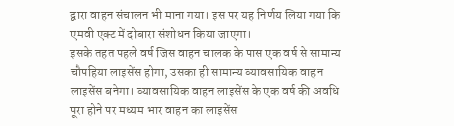द्वारा वाहन संचालन भी माना गया। इस पर यह निर्णय लिया गया कि एमवी एक्ट में दोबारा संशोधन किया जाएगा।
इसके तहत पहले वर्ष जिस वाहन चालक के पास एक वर्ष से सामान्य चौपहिया लाइसेंस होगा, उसका ही सामान्य व्यावसायिक वाहन लाइसेंस बनेगा। व्यावसायिक वाहन लाइसेंस के एक वर्ष की अवधि पूरा होने पर मध्यम भार वाहन का लाइसेंस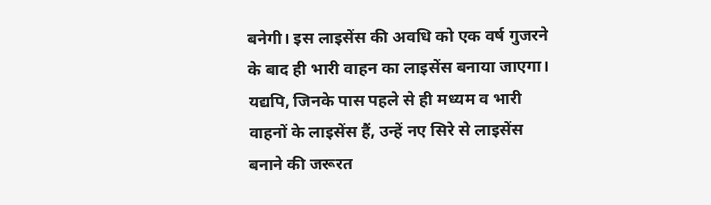बनेगी। इस लाइसेंस की अवधि को एक वर्ष गुजरने के बाद ही भारी वाहन का लाइसेंस बनाया जाएगा। यद्यपि, जिनके पास पहले से ही मध्यम व भारी वाहनों के लाइसेंस हैं, उन्हें नए सिरे से लाइसेंस बनाने की जरूरत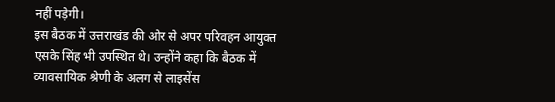नहीं पड़ेगी।
इस बैठक में उत्तराखंड की ओर से अपर परिवहन आयुक्त एसके सिंह भी उपस्थित थे। उन्होंने कहा कि बैठक में व्यावसायिक श्रेणी के अलग से लाइसेंस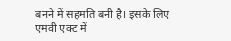बनने में सहमति बनी है। इसके लिए एमवी एक्ट में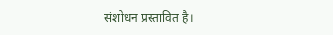संशोधन प्रस्तावित है।